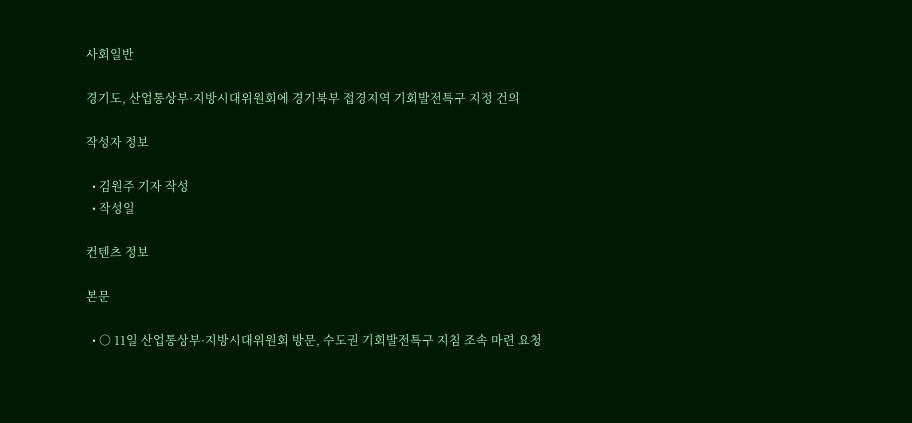사회일반

경기도, 산업통상부·지방시대위원회에 경기북부 접경지역 기회발전특구 지정 건의

작성자 정보

  • 김원주 기자 작성
  • 작성일

컨텐츠 정보

본문

  • ○ 11일 산업통상부·지방시대위원회 방문, 수도권 기회발전특구 지침 조속 마련 요청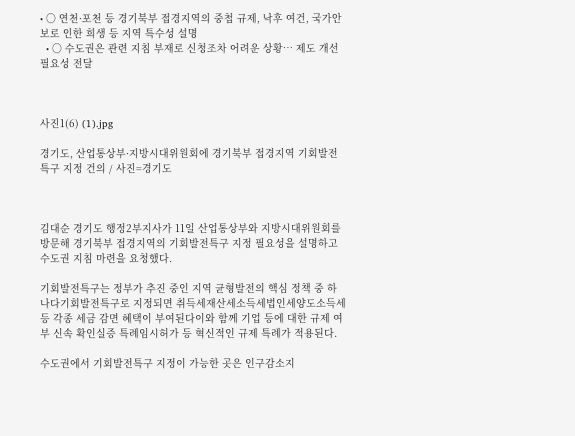• ○ 연천·포천 등 경기북부 접경지역의 중첩 규제, 낙후 여건, 국가안보로 인한 희생 등 지역 특수성 설명
  • ○ 수도권은 관련 지침 부재로 신청조차 어려운 상황… 제도 개선 필요성 전달



사진1(6) (1).jpg

경기도, 산업통상부·지방시대위원회에 경기북부 접경지역 기회발전특구 지정 건의 / 사진=경기도



김대순 경기도 행정2부지사가 11일 산업통상부와 지방시대위원회를 방문해 경기북부 접경지역의 기회발전특구 지정 필요성을 설명하고수도권 지침 마련을 요청했다.

기회발전특구는 정부가 추진 중인 지역 균형발전의 핵심 정책 중 하나다기회발전특구로 지정되면 취득세재산세소득세법인세양도소득세 등 각종 세금 감면 혜택이 부여된다이와 함께 기업 등에 대한 규제 여부 신속 확인실증 특례임시허가 등 혁신적인 규제 특례가 적용된다.

수도권에서 기회발전특구 지정이 가능한 곳은 인구감소지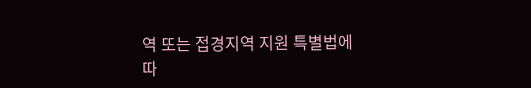역 또는 접경지역 지원 특별법에 따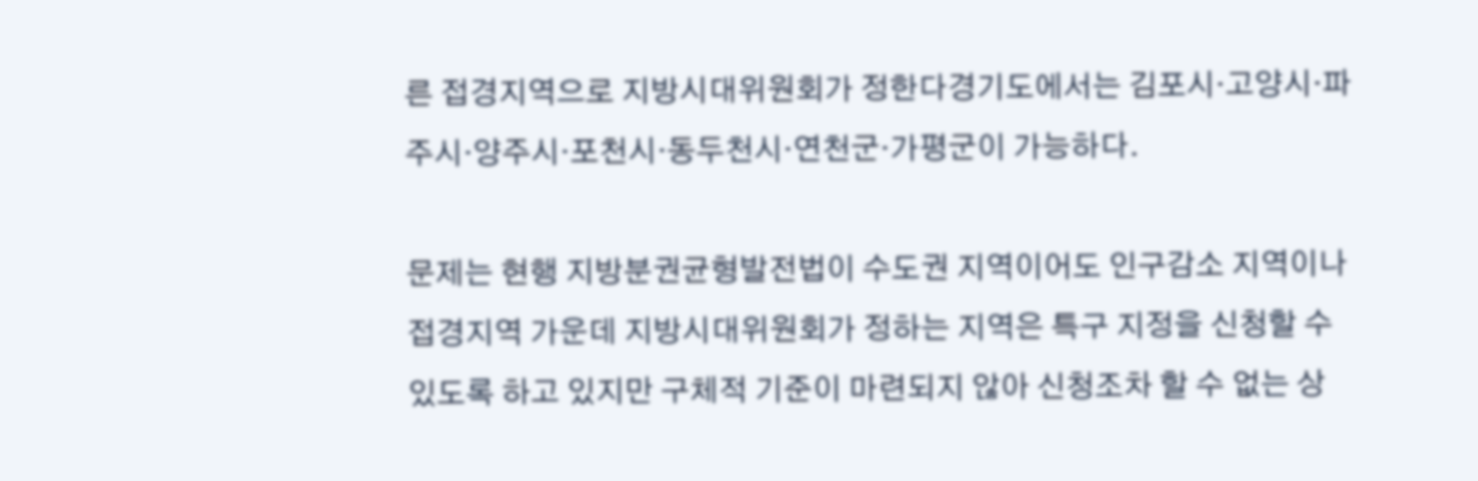른 접경지역으로 지방시대위원회가 정한다경기도에서는 김포시·고양시·파주시·양주시·포천시·동두천시·연천군·가평군이 가능하다.

문제는 현행 지방분권균형발전법이 수도권 지역이어도 인구감소 지역이나 접경지역 가운데 지방시대위원회가 정하는 지역은 특구 지정을 신청할 수 있도록 하고 있지만 구체적 기준이 마련되지 않아 신청조차 할 수 없는 상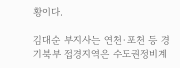황이다.

김대순 부지사는 연천·포천 등 경기북부 접경지역은 수도권정비계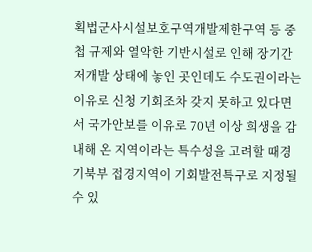획법군사시설보호구역개발제한구역 등 중첩 규제와 열악한 기반시설로 인해 장기간 저개발 상태에 놓인 곳인데도 수도권이라는 이유로 신청 기회조차 갖지 못하고 있다면서 국가안보를 이유로 70년 이상 희생을 감내해 온 지역이라는 특수성을 고려할 때경기북부 접경지역이 기회발전특구로 지정될 수 있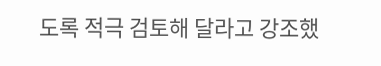도록 적극 검토해 달라고 강조했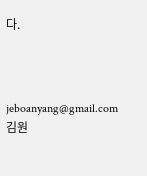다.



jeboanyang@gmail.com  김원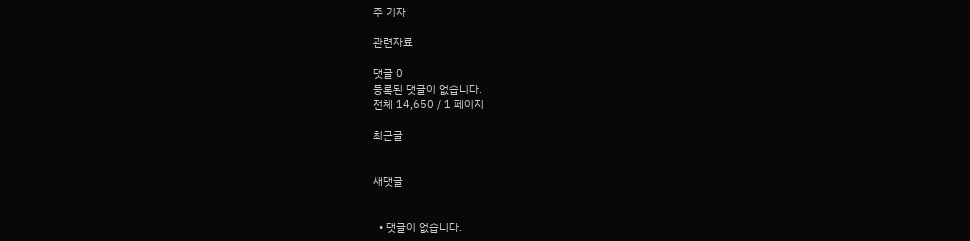주 기자

관련자료

댓글 0
등록된 댓글이 없습니다.
전체 14,650 / 1 페이지

최근글


새댓글


  • 댓글이 없습니다.